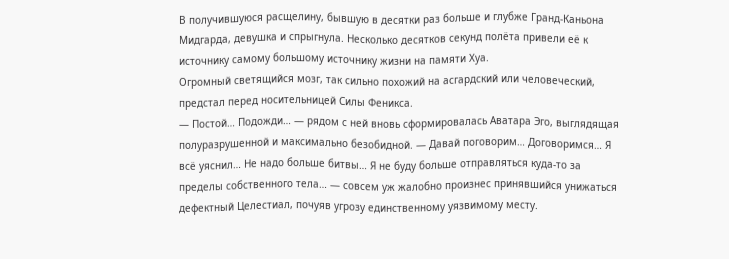В получившуюся расщелину, бывшую в десятки раз больше и глубже Гранд-Каньона Мидгарда, девушка и спрыгнула. Несколько десятков секунд полёта привели её к источнику самому большому источнику жизни на памяти Хуа.
Огромный светящийся мозг, так сильно похожий на асгардский или человеческий, предстал перед носительницей Силы Феникса.
— Постой… Подожди… — рядом с ней вновь сформировалась Аватара Эго, выглядящая полуразрушенной и максимально безобидной. — Давай поговорим… Договоримся… Я всё уяснил… Не надо больше битвы… Я не буду больше отправляться куда-то за пределы собственного тела… — совсем уж жалобно произнес принявшийся унижаться дефектный Целестиал, почуяв угрозу единственному уязвимому месту.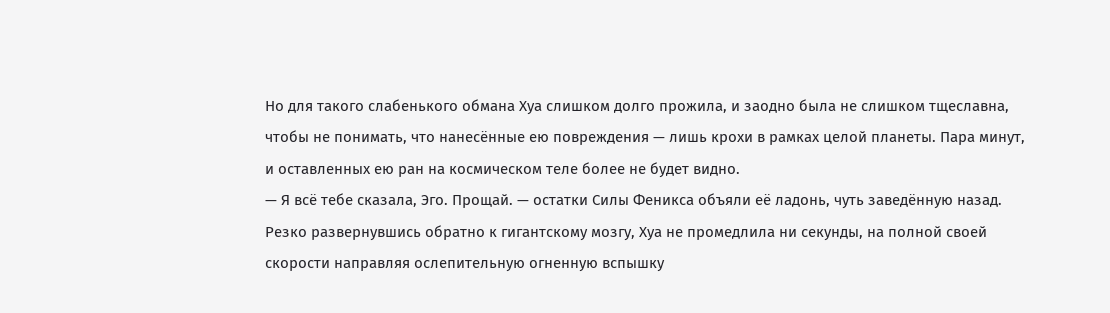Но для такого слабенького обмана Хуа слишком долго прожила, и заодно была не слишком тщеславна, чтобы не понимать, что нанесённые ею повреждения — лишь крохи в рамках целой планеты. Пара минут, и оставленных ею ран на космическом теле более не будет видно.
— Я всё тебе сказала, Эго. Прощай. — остатки Силы Феникса объяли её ладонь, чуть заведённую назад.
Резко развернувшись обратно к гигантскому мозгу, Хуа не промедлила ни секунды, на полной своей скорости направляя ослепительную огненную вспышку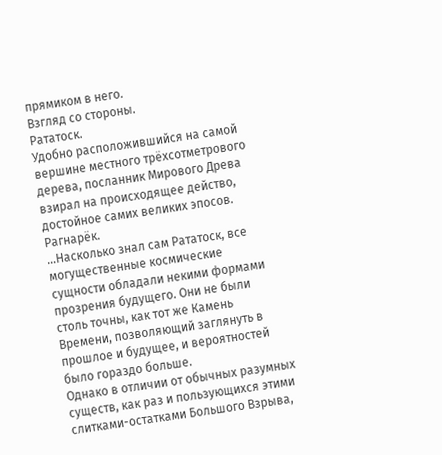прямиком в него.
Взгляд со стороны.
Рататоск.
Удобно расположившийся на самой вершине местного трёхсотметрового дерева, посланник Мирового Древа взирал на происходящее действо, достойное самих великих эпосов.
Рагнарёк.
…Насколько знал сам Рататоск, все могущественные космические сущности обладали некими формами прозрения будущего. Они не были столь точны, как тот же Камень Времени, позволяющий заглянуть в прошлое и будущее, и вероятностей было гораздо больше.
Однако в отличии от обычных разумных существ, как раз и пользующихся этими слитками-остатками Большого Взрыва,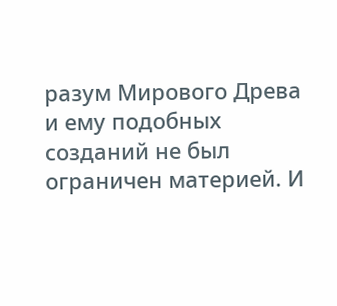разум Мирового Древа и ему подобных созданий не был ограничен материей. И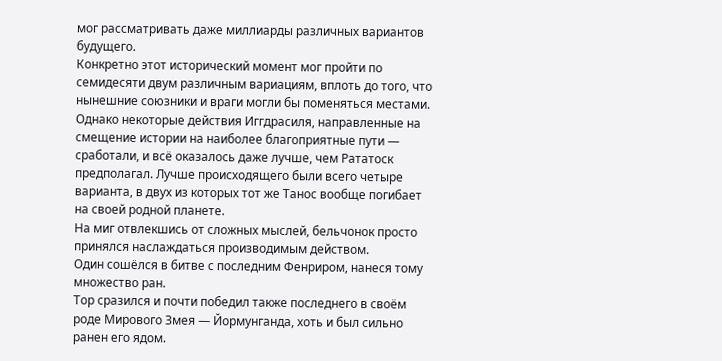мог рассматривать даже миллиарды различных вариантов будущего.
Конкретно этот исторический момент мог пройти по семидесяти двум различным вариациям, вплоть до того, что нынешние союзники и враги могли бы поменяться местами.
Однако некоторые действия Иггдрасиля, направленные на смещение истории на наиболее благоприятные пути — сработали, и всё оказалось даже лучше, чем Рататоск предполагал. Лучше происходящего были всего четыре варианта, в двух из которых тот же Танос вообще погибает на своей родной планете.
На миг отвлекшись от сложных мыслей, бельчонок просто принялся наслаждаться производимым действом.
Один сошёлся в битве с последним Фенриром, нанеся тому множество ран.
Тор сразился и почти победил также последнего в своём роде Мирового Змея — Йормунганда, хоть и был сильно ранен его ядом.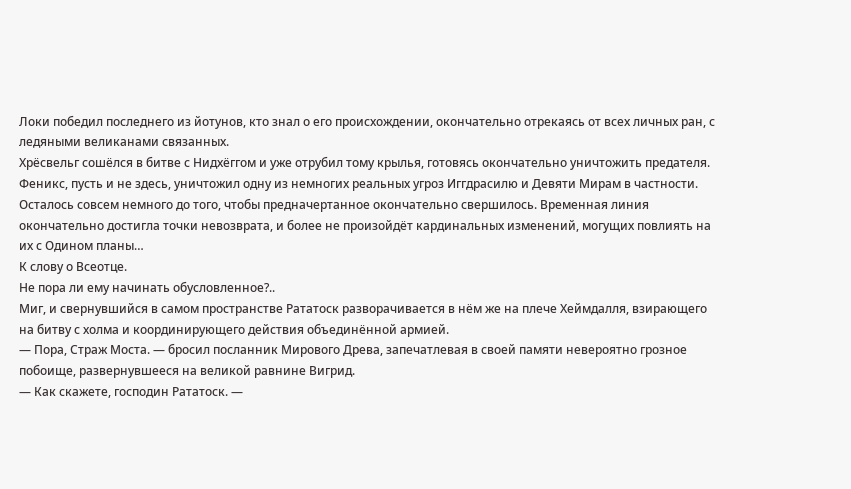Локи победил последнего из йотунов, кто знал о его происхождении, окончательно отрекаясь от всех личных ран, с ледяными великанами связанных.
Хрёсвельг сошёлся в битве с Нидхёггом и уже отрубил тому крылья, готовясь окончательно уничтожить предателя.
Феникс, пусть и не здесь, уничтожил одну из немногих реальных угроз Иггдрасилю и Девяти Мирам в частности.
Осталось совсем немного до того, чтобы предначертанное окончательно свершилось. Временная линия окончательно достигла точки невозврата, и более не произойдёт кардинальных изменений, могущих повлиять на их с Одином планы…
К слову о Всеотце.
Не пора ли ему начинать обусловленное?..
Миг, и свернувшийся в самом пространстве Рататоск разворачивается в нём же на плече Хеймдалля, взирающего на битву с холма и координирующего действия объединённой армией.
— Пора, Страж Моста. — бросил посланник Мирового Древа, запечатлевая в своей памяти невероятно грозное побоище, развернувшееся на великой равнине Вигрид.
— Как скажете, господин Рататоск. —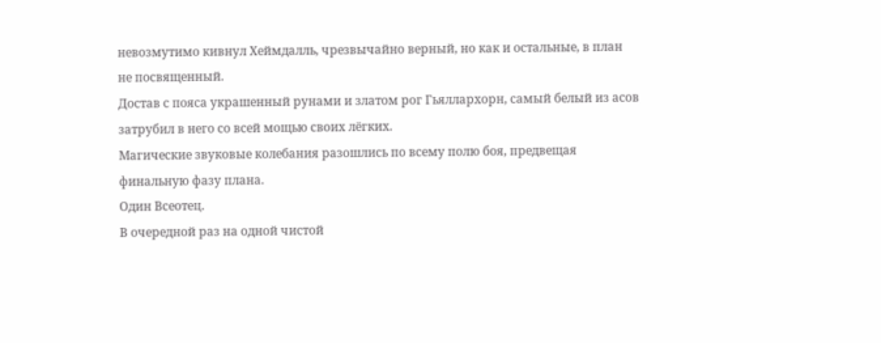невозмутимо кивнул Хеймдалль, чрезвычайно верный, но как и остальные, в план не посвященный.
Достав с пояса украшенный рунами и златом рог Гьяллархорн, самый белый из асов затрубил в него со всей мощью своих лёгких.
Магические звуковые колебания разошлись по всему полю боя, предвещая финальную фазу плана.
Один Всеотец.
В очередной раз на одной чистой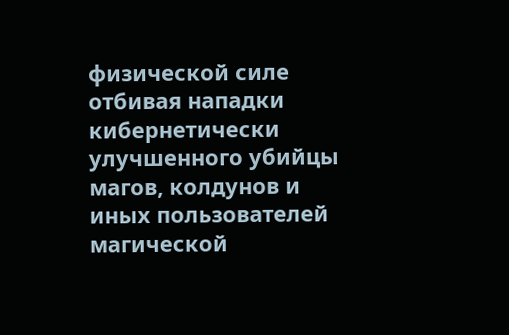физической силе отбивая нападки кибернетически улучшенного убийцы магов, колдунов и иных пользователей магической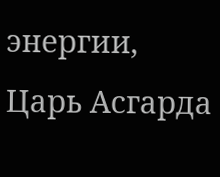энергии, Царь Асгарда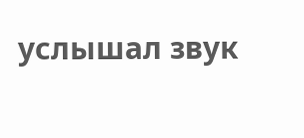услышал звук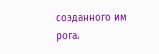созданного им рога.